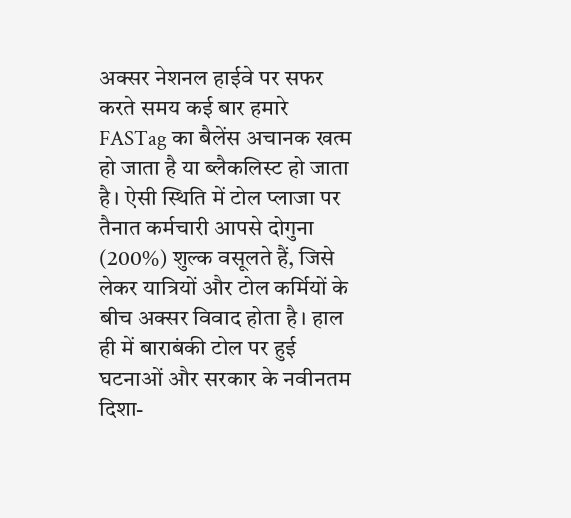अक्सर नेशनल हाईवे पर सफर करते समय कई बार हमारे FASTag का बैलेंस अचानक खत्म हो जाता है या ब्लैकलिस्ट हो जाता है। ऐसी स्थिति में टोल प्लाजा पर तैनात कर्मचारी आपसे दोगुना (200%) शुल्क वसूलते हैं, जिसे लेकर यात्रियों और टोल कर्मियों के बीच अक्सर विवाद होता है। हाल ही में बाराबंकी टोल पर हुई घटनाओं और सरकार के नवीनतम दिशा-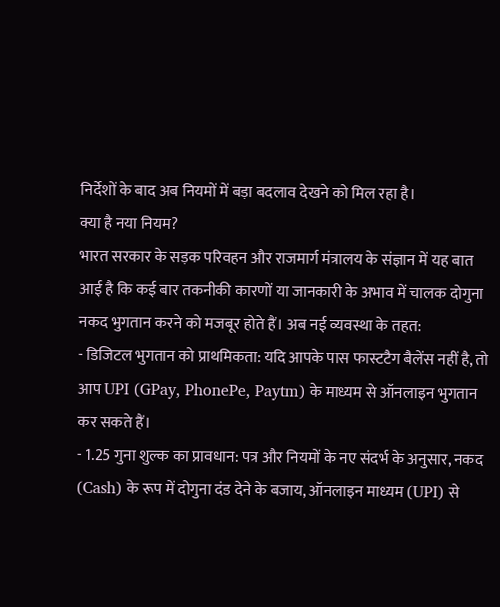निर्देशों के बाद अब नियमों में बड़ा बदलाव देखने को मिल रहा है।
क्या है नया नियम?
भारत सरकार के सड़क परिवहन और राजमार्ग मंत्रालय के संज्ञान में यह बात आई है कि कई बार तकनीकी कारणों या जानकारी के अभाव में चालक दोगुना नकद भुगतान करने को मजबूर होते हैं। अब नई व्यवस्था के तहत:
- डिजिटल भुगतान को प्राथमिकता: यदि आपके पास फास्टटैग बैलेंस नहीं है, तो आप UPI (GPay, PhonePe, Paytm) के माध्यम से ऑनलाइन भुगतान कर सकते हैं।
- 1.25 गुना शुल्क का प्रावधान: पत्र और नियमों के नए संदर्भ के अनुसार, नकद (Cash) के रूप में दोगुना दंड देने के बजाय, ऑनलाइन माध्यम (UPI) से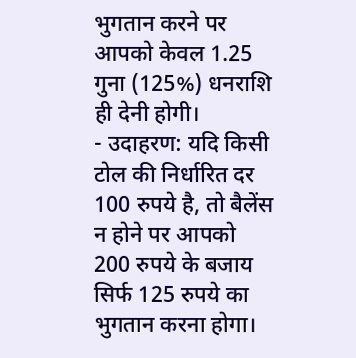भुगतान करने पर आपको केवल 1.25 गुना (125%) धनराशि ही देनी होगी।
- उदाहरण: यदि किसी टोल की निर्धारित दर 100 रुपये है, तो बैलेंस न होने पर आपको 200 रुपये के बजाय सिर्फ 125 रुपये का भुगतान करना होगा।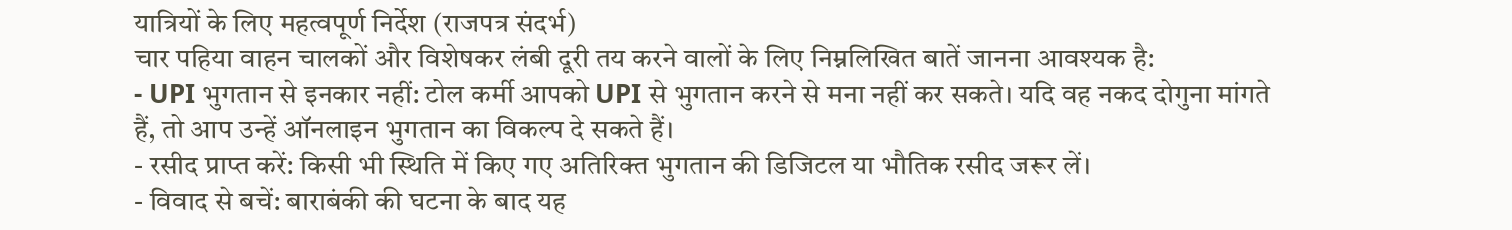यात्रियों के लिए महत्वपूर्ण निर्देश (राजपत्र संदर्भ)
चार पहिया वाहन चालकों और विशेषकर लंबी दूरी तय करने वालों के लिए निम्नलिखित बातें जानना आवश्यक है:
- UPI भुगतान से इनकार नहीं: टोल कर्मी आपको UPI से भुगतान करने से मना नहीं कर सकते। यदि वह नकद दोगुना मांगते हैं, तो आप उन्हें ऑनलाइन भुगतान का विकल्प दे सकते हैं।
- रसीद प्राप्त करें: किसी भी स्थिति में किए गए अतिरिक्त भुगतान की डिजिटल या भौतिक रसीद जरूर लें।
- विवाद से बचें: बाराबंकी की घटना के बाद यह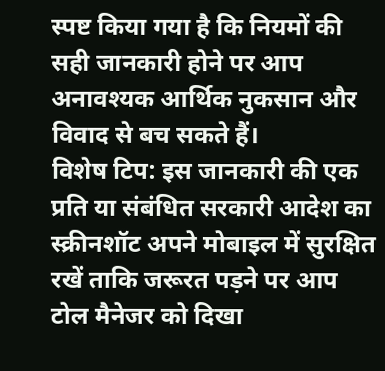स्पष्ट किया गया है कि नियमों की सही जानकारी होने पर आप अनावश्यक आर्थिक नुकसान और विवाद से बच सकते हैं।
विशेष टिप: इस जानकारी की एक प्रति या संबंधित सरकारी आदेश का स्क्रीनशॉट अपने मोबाइल में सुरक्षित रखें ताकि जरूरत पड़ने पर आप टोल मैनेजर को दिखा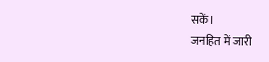सकें।
जनहित में जारी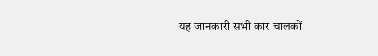यह जानकारी सभी कार चालकों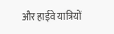और हाईवे यात्रियों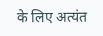के लिए अत्यंत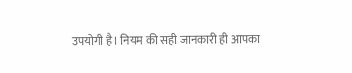उपयोगी है। नियम की सही जानकारी ही आपका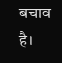बचाव है।